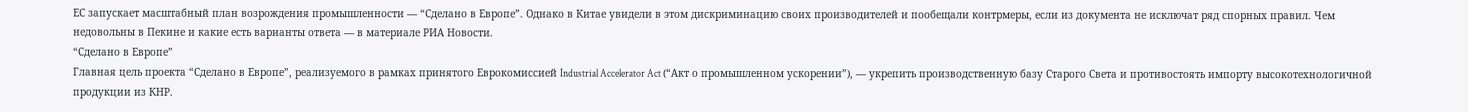ЕС запускает масштабный план возрождения промышленности — “Сделано в Европе”. Однако в Китае увидели в этом дискриминацию своих производителей и пообещали контрмеры, если из документа не исключат ряд спорных правил. Чем недовольны в Пекине и какие есть варианты ответа — в материале РИА Новости.
“Сделано в Европе”
Главная цель проекта “Сделано в Европе”, реализуемого в рамках принятого Еврокомиссией Industrial Accelerator Act (“Акт о промышленном ускорении”), — укрепить производственную базу Старого Света и противостоять импорту высокотехнологичной продукции из КНР.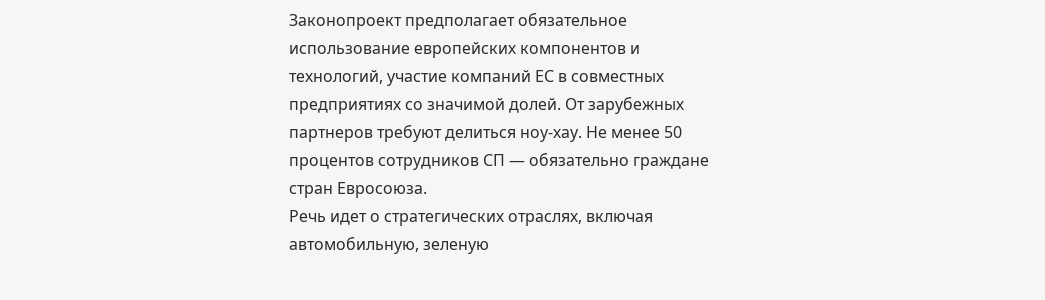Законопроект предполагает обязательное использование европейских компонентов и технологий, участие компаний ЕС в совместных предприятиях со значимой долей. От зарубежных партнеров требуют делиться ноу-хау. Не менее 50 процентов сотрудников СП — обязательно граждане стран Евросоюза.
Речь идет о стратегических отраслях, включая автомобильную, зеленую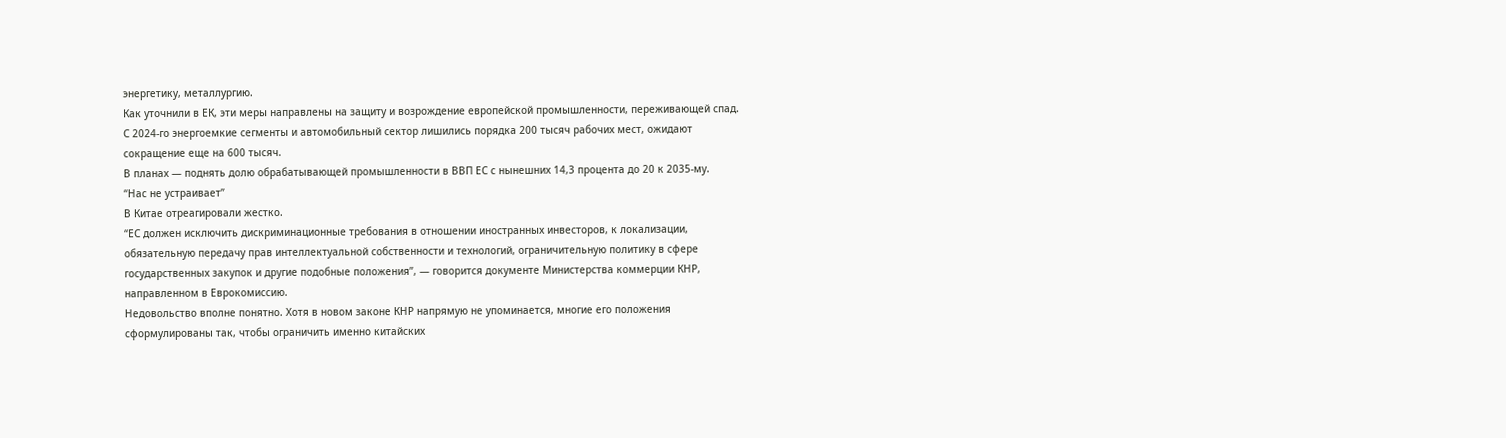энергетику, металлургию.
Как уточнили в ЕК, эти меры направлены на защиту и возрождение европейской промышленности, переживающей спад. С 2024-го энергоемкие сегменты и автомобильный сектор лишились порядка 200 тысяч рабочих мест, ожидают сокращение еще на 600 тысяч.
В планах — поднять долю обрабатывающей промышленности в ВВП ЕС с нынешних 14,3 процента до 20 к 2035-му.
“Нас не устраивает”
В Китае отреагировали жестко.
“ЕС должен исключить дискриминационные требования в отношении иностранных инвесторов, к локализации, обязательную передачу прав интеллектуальной собственности и технологий, ограничительную политику в сфере государственных закупок и другие подобные положения”, — говорится документе Министерства коммерции КНР, направленном в Еврокомиссию.
Недовольство вполне понятно. Хотя в новом законе КНР напрямую не упоминается, многие его положения сформулированы так, чтобы ограничить именно китайских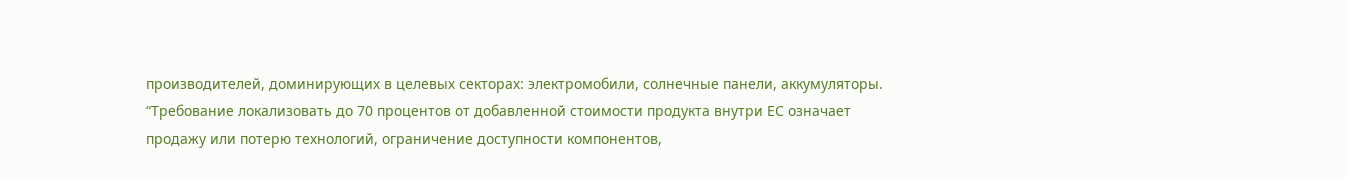производителей, доминирующих в целевых секторах: электромобили, солнечные панели, аккумуляторы.
“Требование локализовать до 70 процентов от добавленной стоимости продукта внутри ЕС означает продажу или потерю технологий, ограничение доступности компонентов,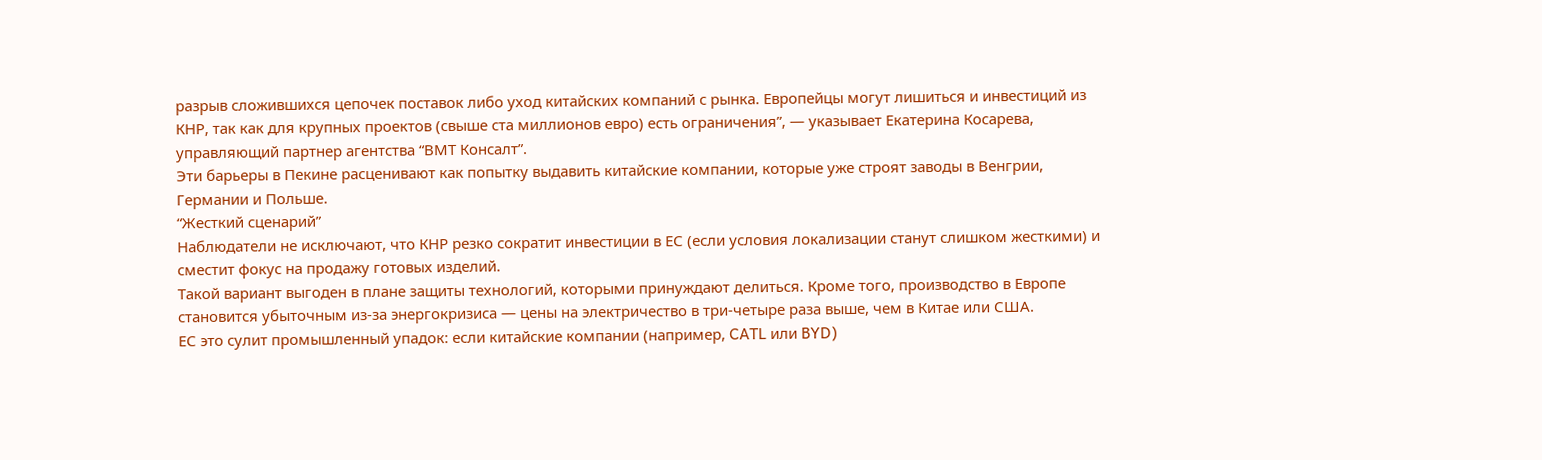разрыв сложившихся цепочек поставок либо уход китайских компаний с рынка. Европейцы могут лишиться и инвестиций из КНР, так как для крупных проектов (свыше ста миллионов евро) есть ограничения”, — указывает Екатерина Косарева, управляющий партнер агентства “ВМТ Консалт”.
Эти барьеры в Пекине расценивают как попытку выдавить китайские компании, которые уже строят заводы в Венгрии, Германии и Польше.
“Жесткий сценарий”
Наблюдатели не исключают, что КНР резко сократит инвестиции в ЕС (если условия локализации станут слишком жесткими) и сместит фокус на продажу готовых изделий.
Такой вариант выгоден в плане защиты технологий, которыми принуждают делиться. Кроме того, производство в Европе становится убыточным из-за энергокризиса — цены на электричество в три-четыре раза выше, чем в Китае или США.
ЕС это сулит промышленный упадок: если китайские компании (например, CATL или BYD)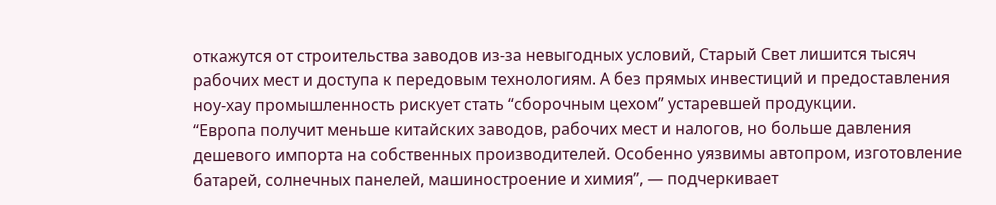откажутся от строительства заводов из-за невыгодных условий, Старый Свет лишится тысяч рабочих мест и доступа к передовым технологиям. А без прямых инвестиций и предоставления ноу-хау промышленность рискует стать “сборочным цехом” устаревшей продукции.
“Европа получит меньше китайских заводов, рабочих мест и налогов, но больше давления дешевого импорта на собственных производителей. Особенно уязвимы автопром, изготовление батарей, солнечных панелей, машиностроение и химия”, — подчеркивает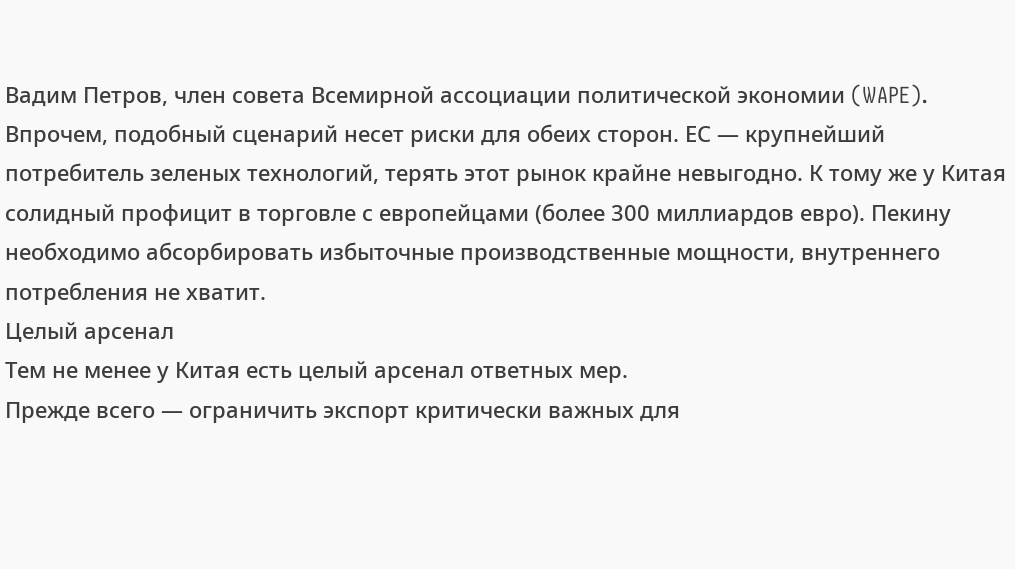Вадим Петров, член совета Всемирной ассоциации политической экономии (WAPE).
Впрочем, подобный сценарий несет риски для обеих сторон. ЕС — крупнейший потребитель зеленых технологий, терять этот рынок крайне невыгодно. К тому же у Китая солидный профицит в торговле с европейцами (более 300 миллиардов евро). Пекину необходимо абсорбировать избыточные производственные мощности, внутреннего потребления не хватит.
Целый арсенал
Тем не менее у Китая есть целый арсенал ответных мер.
Прежде всего — ограничить экспорт критически важных для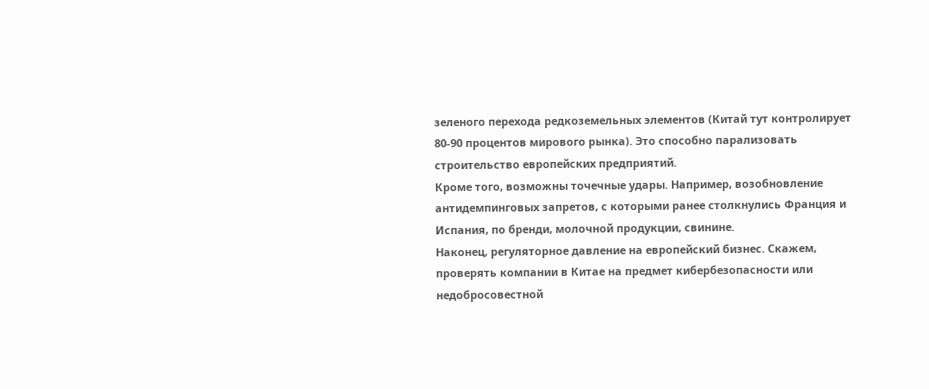зеленого перехода редкоземельных элементов (Китай тут контролирует 80-90 процентов мирового рынка). Это способно парализовать строительство европейских предприятий.
Кроме того, возможны точечные удары. Например, возобновление антидемпинговых запретов, с которыми ранее столкнулись Франция и Испания, по бренди, молочной продукции, свинине.
Наконец, регуляторное давление на европейский бизнес. Скажем, проверять компании в Китае на предмет кибербезопасности или недобросовестной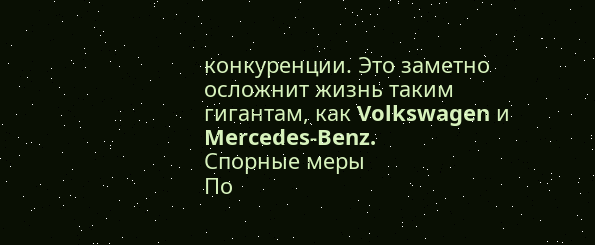конкуренции. Это заметно осложнит жизнь таким гигантам, как Volkswagen и Mercedes-Benz.
Спорные меры
По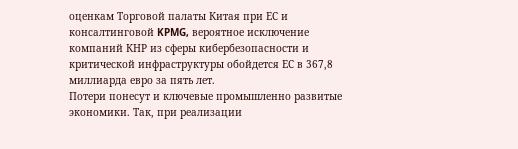оценкам Торговой палаты Китая при ЕС и консалтинговой KPMG, вероятное исключение компаний КНР из сферы кибербезопасности и критической инфраструктуры обойдется ЕС в 367,8 миллиарда евро за пять лет.
Потери понесут и ключевые промышленно развитые экономики. Так, при реализации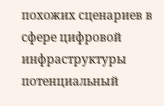похожих сценариев в сфере цифровой инфраструктуры потенциальный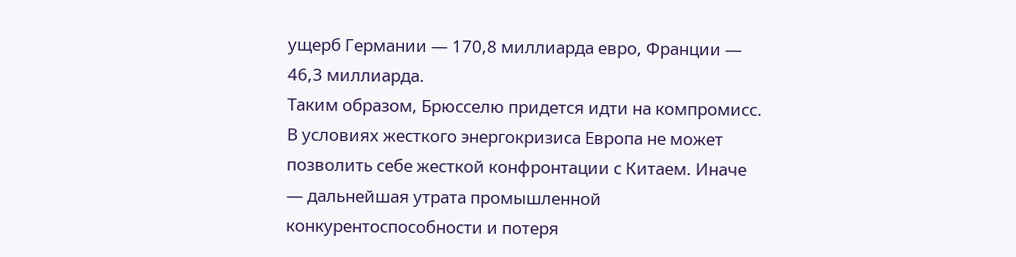ущерб Германии — 170,8 миллиарда евро, Франции — 46,3 миллиарда.
Таким образом, Брюсселю придется идти на компромисс. В условиях жесткого энергокризиса Европа не может позволить себе жесткой конфронтации с Китаем. Иначе — дальнейшая утрата промышленной конкурентоспособности и потеря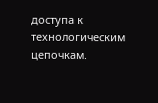доступа к технологическим цепочкам.